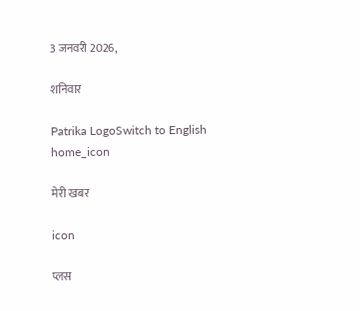3 जनवरी 2026,

शनिवार

Patrika LogoSwitch to English
home_icon

मेरी खबर

icon

प्लस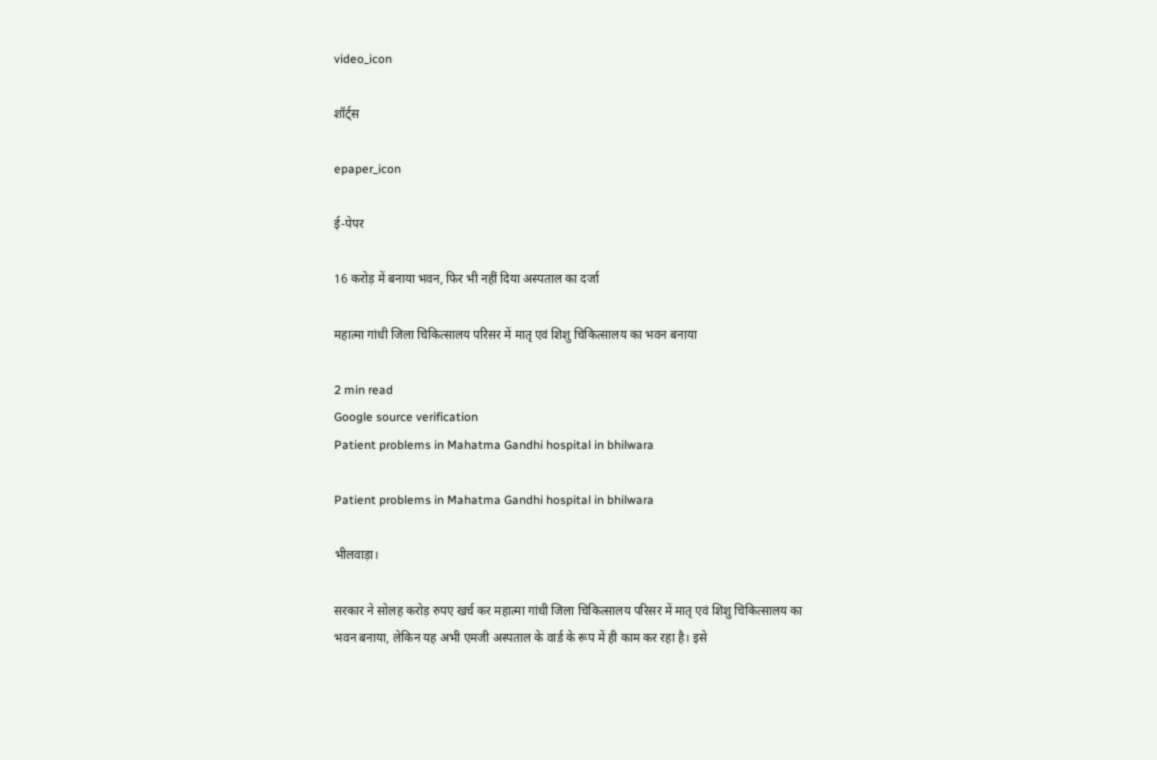video_icon

शॉर्ट्स

epaper_icon

ई-पेपर

16 करोड़ में बनाया भवन, फिर भी नहीं दिया अस्पताल का दर्जा

महात्मा गांधी जिला चिकित्सालय परिसर में मातृ एवं शिशु चिकित्सालय का भवन बनाया

2 min read
Google source verification
Patient problems in Mahatma Gandhi hospital in bhilwara

Patient problems in Mahatma Gandhi hospital in bhilwara

भीलवाड़ा।

सरकार ने सोलह करोड़ रुपए खर्च कर महात्मा गांधी जिला चिकित्सालय परिसर में मातृ एवं शिशु चिकित्सालय का भवन बनाया, लेकिन यह अभी एमजी अस्पताल के वार्ड के रूप में ही काम कर रहा है। इसे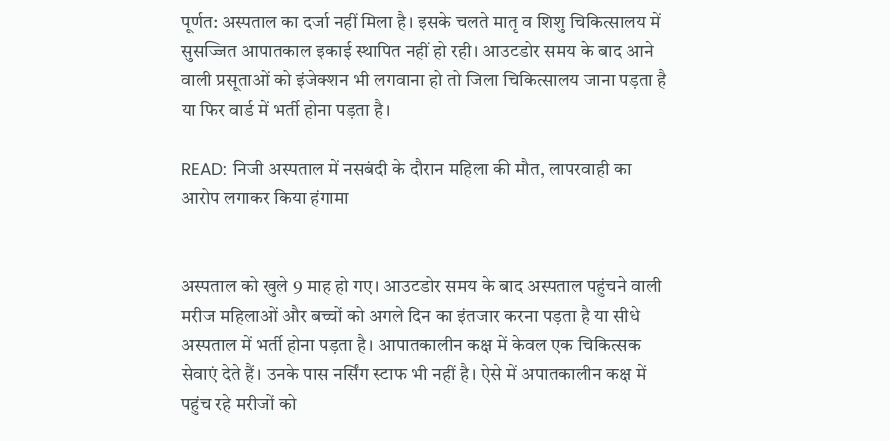पूर्णत: अस्पताल का दर्जा नहीं मिला है। इसके चलते मातृ व शिशु चिकित्सालय में सुसज्जित आपातकाल इकाई स्थापित नहीं हो रही। आउटडोर समय के बाद आने वाली प्रसूताओं को इंजेक्शन भी लगवाना हो तो जिला चिकित्सालय जाना पड़ता है या फिर वार्ड में भर्ती होना पड़ता है।

READ: निजी अस्पताल में नसबंदी के दौरान महिला की मौत, लापरवाही का आरोप लगाकर क‍िया हंगामा


अस्पताल को खुले 9 माह हो गए। आउटडोर समय के बाद अस्पताल पहुंचने वाली मरीज महिलाओं और बच्चों को अगले दिन का इंतजार करना पड़ता है या सीधे अस्पताल में भर्ती होना पड़ता है। आपातकालीन कक्ष में केवल एक चिकित्सक सेवाएं देते हैं। उनके पास नर्सिंग स्टाफ भी नहीं है। ऐसे में अपातकालीन कक्ष में पहुंच रहे मरीजों को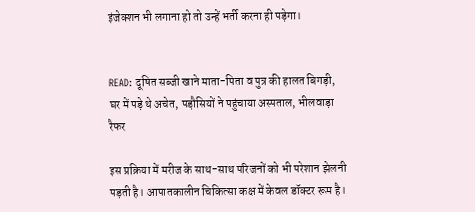इंजेक्शन भी लगाना हो तो उन्हें भर्ती करना ही पड़ेगा।


READ: दूषित सब्जी खाने माता-पिता व पुत्र की हालत बिगड़ी, घर में पड़े थे अचेत, पड़ौस‍ियों ने पहुंचाया अस्‍पताल, भीलवाड़ा रैफर

इस प्रक्रिया में मरीज के साथ-साथ परिजनों को भी परेशान झेलनी पड़ती है। आपातकालीन चिकित्सा कक्ष में केवल डॉक्टर रूम है।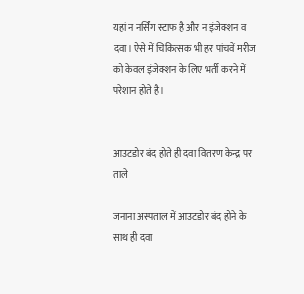यहां न नर्सिंग स्टाफ है और न इंजेक्शन व दवा। ऐसे में चिकित्सक भी हर पांचवें मरीज को केवल इंजेक्शन के लिए भर्ती करने में परेशान होते है।


आउटडोर बंद होते ही दवा वितरण केन्द्र पर ताले

जनाना अस्पताल में आउटडोर बंद होने के साथ ही दवा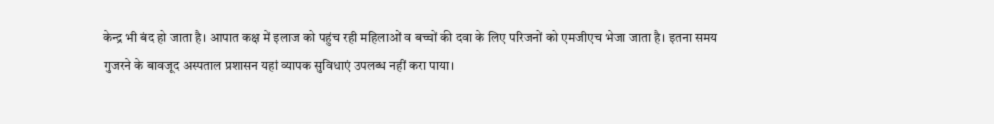केन्द्र भी बंद हो जाता है। आपात कक्ष में इलाज को पहुंच रही महिलाओं व बच्चों की दवा के लिए परिजनों को एमजीएच भेजा जाता है। इतना समय गुजरने के बावजूद अस्पताल प्रशासन यहां व्यापक सुविधाएं उपलब्ध नहीं करा पाया।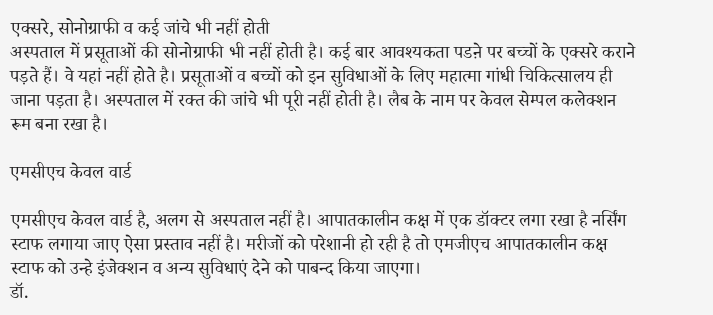एक्सरे, सोनोग्राफी व कई जांचे भी नहीं होती
अस्पताल में प्रसूताओं की सोनोग्राफी भी नहीं होती है। कई बार आवश्यकता पडऩे पर बच्चों के एक्सरे कराने पड़ते हैं। वे यहां नहीं होते है। प्रसूताओं व बच्चों को इन सुविधाओं के लिए महात्मा गांधी चिकित्सालय ही जाना पड़ता है। अस्पताल में रक्त की जांचे भी पूरी नहीं होती है। लैब के नाम पर केवल सेम्पल कलेक्शन रूम बना रखा है।

एमसीएच केवल वार्ड

एमसीएच केवल वार्ड है, अलग से अस्पताल नहीं है। आपातकालीन कक्ष में एक डॉक्टर लगा रखा है नर्सिंग स्टाफ लगाया जाए ऐसा प्रस्ताव नहीं है। मरीजों को परेशानी हो रही है तो एमजीएच आपातकालीन कक्ष स्टाफ को उन्हे इंजेक्शन व अन्य सुविधाएं देने को पाबन्द किया जाएगा।
डॉ.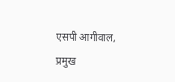एसपी आगीवाल, प्रमुख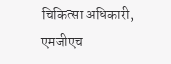चिकित्सा अधिकारी, एमजीएच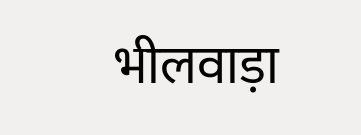भीलवाड़ा